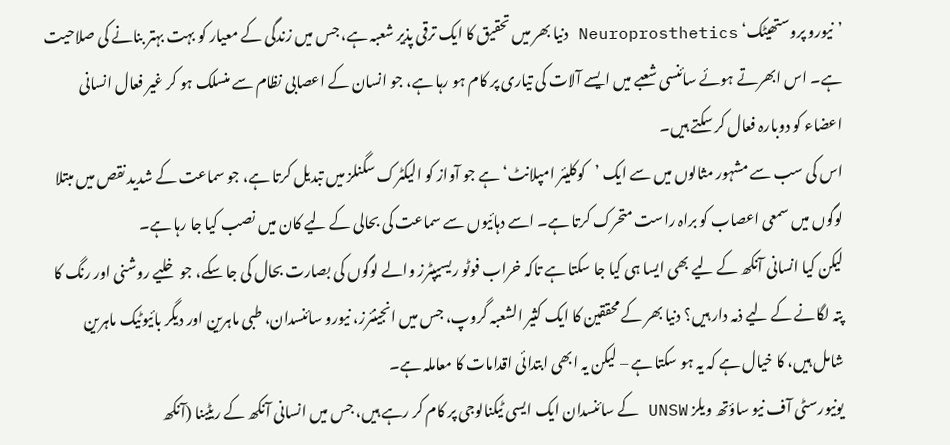’نیورو پروستھیٹک‘ Neuroprosthetics دنیا بھر میں تحقیق کا ایک ترقی پذیر شعبہ ہے، جس میں زندگی کے معیار کو بہت بہتر بنانے کی صلاحیت ہے۔ اس ابھرتے ہوئے سائنسی شعبے میں ایسے آلات کی تیاری پر کام ہو رہا ہے، جو انسان کے اعصابی نظام سے منسلک ہو کر غیر فعال انسانی اعضاء کو دوبارہ فعال کر سکتے ہیں۔
اس کی سب سے مشہور مثالوں میں سے ایک ’کوکلیئر امپلانٹ‘ ہے جو آواز کو الیکٹرک سگنلز میں تبدیل کرتا ہے، جو سماعت کے شدید نقص میں مبتلا لوگوں میں سمعی اعصاب کو براہ راست متحرک کرتا ہے۔ اسے دہائیوں سے سماعت کی بحالی کے لیے کان میں نصب کیا جا رہا ہے۔
لیکن کیا انسانی آنکھ کے لیے بھی ایسا ہی کیا جا سکتا ہے تاکہ خراب فوٹو ریسیپٹرز والے لوگوں کی بصارت بحال کی جا سکے، جو خلیے روشنی اور رنگ کا پتہ لگانے کے لیے ذمہ دار ہیں؟ دنیا بھر کے محققین کا ایک کثیر الشعبہ گروپ، جس میں انجینئرز، نیورو سائنسدان، طبی ماہرین اور دیگر بائیوٹیک ماہرین شامل ہیں، کا خیال ہے کہ یہ ہو سکتا ہے – لیکن یہ ابھی ابتدائی اقدامات کا معاملہ ہے۔
یونیورسٹی آف نیو ساؤتھ ویلز UNSW کے سائنسدان ایک ایسی ٹیکنالوجی پر کام کر رہے ہیں، جس میں انسانی آنکھ کے ریٹینا (آنکھ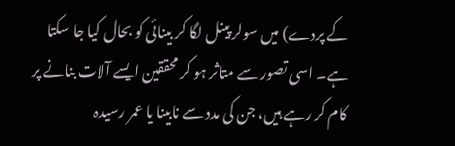کے پردے) میں سولر پینل لگا کر بینائی کو بحال کیا جا سکتا ہے۔ اسی تصور سے متاثر ہو کر محققین ایسے آلات بنانے پر کام کر رہے ہیں، جن کی مدد سے نابینا یا عمر رسیدہ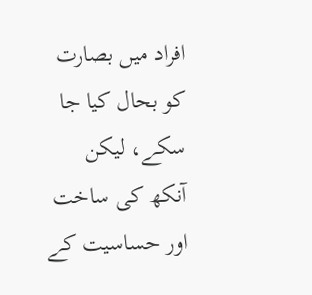افراد میں بصارت کو بحال کیا جا سکے، لیکن آنکھ کی ساخت اور حساسیت کے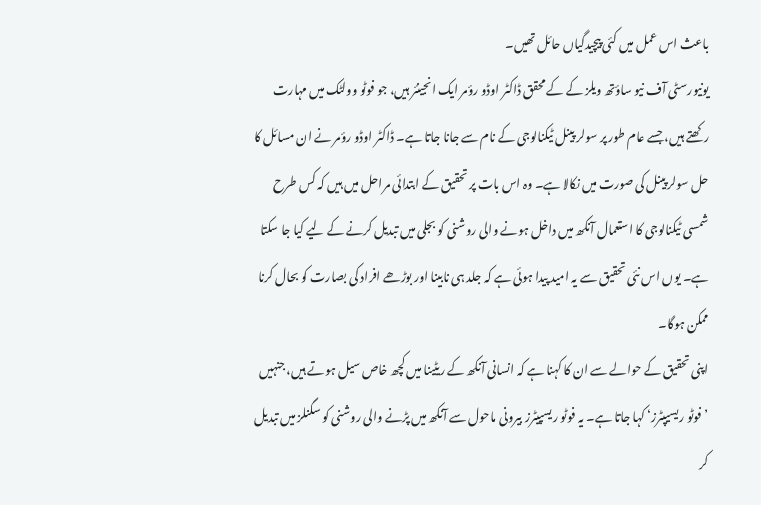باعث اس عمل میں کئی پیچیدگیاں حائل تھیں۔
یونیورسٹی آف نیو ساؤتھ ویلز کے کے محقق ڈاکٹر اوڈو رؤمر ایک انجینئر ہیں، جو فوٹو وولٹک میں مہارت رکھتے ہیں، جسے عام طور پر سولر پینل ٹیکنالوجی کے نام سے جانا جاتا ہے۔ ڈاکٹر اوڈو رؤمر نے ان مسائل کا حل سولر پینل کی صورت میں نکالا ہے۔ وہ اس بات پر تحقیق کے ابتدائی مراحل میں ہیں کہ کس طرح شمسی ٹیکنالوجی کا استعمال آنکھ میں داخل ہونے والی روشنی کو بجلی میں تبدیل کرنے کے لیے کیا جا سکتا ہے۔ یوں اس نئی تحقیق سے یہ امید پیدا ہوئی ہے کہ جلد ہی نابینا اور بوڑھے افراد کی بصارت کو بحال کرنا ممکن ہوگا۔
اپنی تحقیق کے حوالے سے ان کا کہنا ہے کہ انسانی آنکھ کے ریٹینا میں کچھ خاص سیل ہوتے ہیں، جنہیں ’فوٹو ریسیپٹرز‘ کہا جاتا ہے۔ یہ فوٹو ریسپیٹرز بیرونی ماحول سے آنکھ میں پڑنے والی روشنی کو سگنلز میں تبدیل کر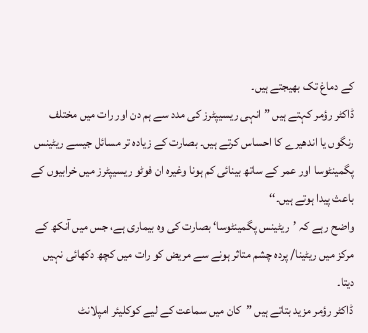کے دماغ تک بھیجتے ہیں۔
ڈاکٹر رؤمر کہتے ہیں ”انہی ریسیپٹرز کی مدد سے ہم دن اور رات میں مختلف رنگوں یا اندھیرے کا احساس کرتے ہیں۔ بصارت کے زیادہ تر مسائل جیسے ریٹینس پگمینٹوسا اور عمر کے ساتھ بینائی کم ہونا وغیرہ ان فوٹو ریسیپٹرز میں خرابیوں کے باعث پیدا ہوتے ہیں۔‘‘
واضح رہے کہ ’ریٹینس پگمینٹوسا‘ بصارت کی وہ بیماری ہے، جس میں آنکھ کے مرکز میں ریٹینا/ پردہ چشم متاثر ہونے سے مریض کو رات میں کچھ دکھائی نہیں دیتا۔
ڈاکٹر رؤمر مزید بتاتے ہیں ”کان میں سماعت کے لیے کوکلیئر امپلانٹ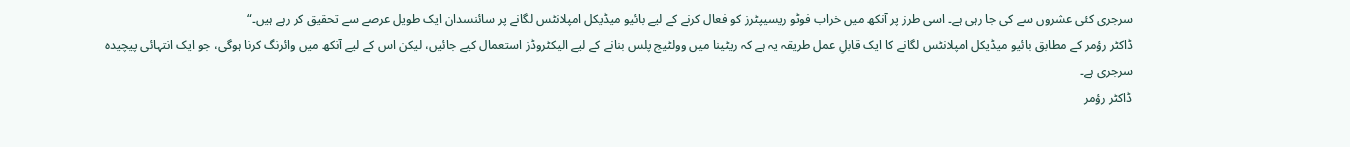سرجری کئی عشروں سے کی جا رہی ہے۔ اسی طرز پر آنکھ میں خراب فوٹو ریسیپٹرز کو فعال کرنے کے لیے بائیو میڈیکل امپلانٹس لگانے پر سائنسدان ایک طویل عرصے سے تحقیق کر رہے ہیں۔“
ڈاکٹر رؤمر کے مطابق بائیو میڈیکل امپلانٹس لگانے کا ایک قابلِ عمل طریقہ یہ ہے کہ ریٹینا میں وولٹیج پلس بنانے کے لیے الیکٹروڈز استعمال کیے جائیں، لیکن اس کے لیے آنکھ میں وائرنگ کرنا ہوگی، جو ایک انتہائی پیچیدہ سرجری ہے۔
ڈاکٹر رؤمر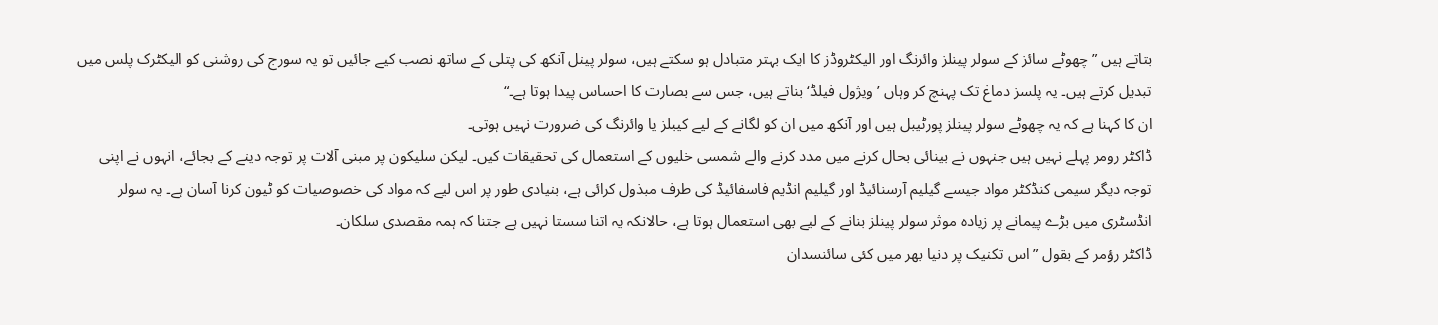بتاتے ہیں ”چھوٹے سائز کے سولر پینلز وائرنگ اور الیکٹروڈز کا ایک بہتر متبادل ہو سکتے ہیں، سولر پینل آنکھ کی پتلی کے ساتھ نصب کیے جائیں تو یہ سورج کی روشنی کو الیکٹرک پلس میں تبدیل کرتے ہیں۔ یہ پلسز دماغ تک پہنچ کر وہاں ’ویژول فیلڈ‘ بناتے ہیں، جس سے بصارت کا احساس پیدا ہوتا ہے۔“
ان کا کہنا ہے کہ یہ چھوٹے سولر پینلز پورٹیبل ہیں اور آنکھ میں ان کو لگانے کے لیے کیبلز یا وائرنگ کی ضرورت نہیں ہوتی۔
ڈاکٹر رومر پہلے نہیں ہیں جنہوں نے بینائی بحال کرنے میں مدد کرنے والے شمسی خلیوں کے استعمال کی تحقیقات کیں۔ لیکن سلیکون پر مبنی آلات پر توجہ دینے کے بجائے، انہوں نے اپنی توجہ دیگر سیمی کنڈکٹر مواد جیسے گیلیم آرسنائیڈ اور گیلیم انڈیم فاسفائیڈ کی طرف مبذول کرائی ہے، بنیادی طور پر اس لیے کہ مواد کی خصوصیات کو ٹیون کرنا آسان ہے۔ یہ سولر انڈسٹری میں بڑے پیمانے پر زیادہ موثر سولر پینلز بنانے کے لیے بھی استعمال ہوتا ہے، حالانکہ یہ اتنا سستا نہیں ہے جتنا کہ ہمہ مقصدی سلکان۔
ڈاکٹر رؤمر کے بقول ”اس تکنیک پر دنیا بھر میں کئی سائنسدان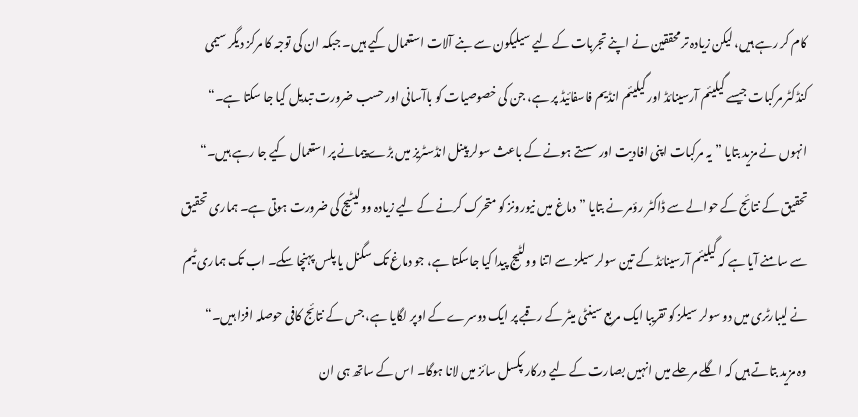کام کر رہے ہیں، لیکن زیادہ تر محققین نے اپنے تجربات کے لیے سیلیکون سے بنے آلات استعمال کیے ہیں۔ جبکہ ان کی توجہ کا مرکز دیگر سیمی کنڈکٹر مرکبات جیسے گیلیئم آرسینائڈ اور گیلیئم انڈیم فاسفائیڈ پر ہے، جن کی خصوصیات کو باآسانی اور حسب ضرورت تبدیل کیا جا سکتا ہے۔“
انہوں نے مزید بتایا ”یہ مرکبات اپنی افادیت اور سستے ہونے کے باعث سولر پینل انڈسٹریز میں بڑے پیمانے پر استعمال کیے جا رہے ہیں۔“
تحقیق کے نتائج کے حوالے سے ڈاکٹر رؤمر نے بتایا ”دماغ میں نیورونز کو متحرک کرنے کے لیے زیادہ وولیٹیج کی ضرورت ہوتی ہے۔ ہماری تحقیق سے سامنے آیا ہے کہ گیلیئم آرسینائڈ کے تین سولر سیلز سے اتنا وولٹیج پیدا کیا جاسکتا ہے، جو دماغ تک سگنل یا پلس پہنچا سکے۔ اب تک ہماری ٹیم نے لیبارٹری میں دو سولر سیلز کو تقریبا ایک مربع سینٹی میٹر کے رقبے پر ایک دوسرے کے اوپر لگایا ہے، جس کے نتائج کافی حوصلہ افزا ہیں۔“
وہ مزید بتاتے ہیں کہ اگلے مرحلے میں انہیں بصارت کے لیے درکار پکسل سائز میں لانا ہوگا۔ اس کے ساتھ ہی ان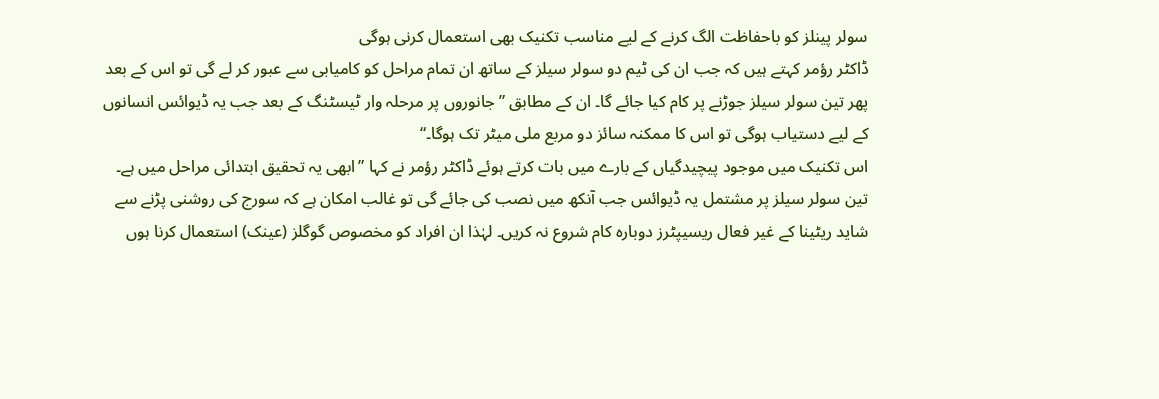سولر پینلز کو باحفاظت الگ کرنے کے لیے مناسب تکنیک بھی استعمال کرنی ہوگی
ڈاکٹر رؤمر کہتے ہیں کہ جب ان کی ٹیم دو سولر سیلز کے ساتھ ان تمام مراحل کو کامیابی سے عبور کر لے گی تو اس کے بعد پھر تین سولر سیلز جوڑنے پر کام کیا جائے گا۔ ان کے مطابق ”جانوروں پر مرحلہ وار ٹیسٹنگ کے بعد جب یہ ڈیوائس انسانوں کے لیے دستیاب ہوگی تو اس کا ممکنہ سائز دو مربع ملی میٹر تک ہوگا۔“
اس تکنیک میں موجود پیچیدگیاں کے بارے میں بات کرتے ہوئے ڈاکٹر رؤمر نے کہا ”ابھی یہ تحقیق ابتدائی مراحل میں ہے۔ تین سولر سیلز پر مشتمل یہ ڈیوائس جب آنکھ میں نصب کی جائے گی تو غالب امکان ہے کہ سورج کی روشنی پڑنے سے شاید ریٹینا کے غیر فعال ریسیپٹرز دوبارہ کام شروع نہ کریں۔ لہٰذا ان افراد کو مخصوص گوگلز (عینک) استعمال کرنا ہوں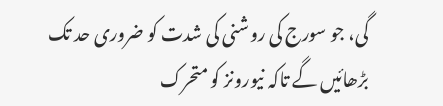گی، جو سورج کی روشنی کی شدت کو ضروری حد تک بڑھائیں گے تاکہ نیورونز کو متحرک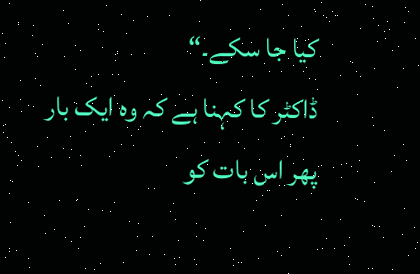کیا جا سکے۔“
ڈاکٹر کا کہنا ہے کہ وہ ایک بار پھر اس بات کو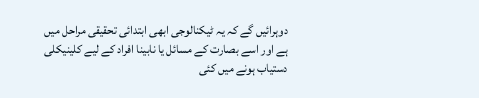دوہرائیں گے کہ یہ ٹیکنالوجی ابھی ابتدائی تحقیقی مراحل میں ہے اور اسے بصارت کے مسائل یا نابینا افراد کے لیے کلینیکلی دستیاب ہونے میں کئی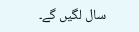سال لگیں گے۔